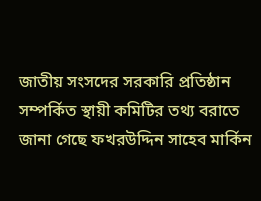জাতীয় সংসদের সরকারি প্রতিষ্ঠান সম্পর্কিত স্থায়ী কমিটির তথ্য বরাতে জানা গেছে ফখরউদ্দিন সাহেব মার্কিন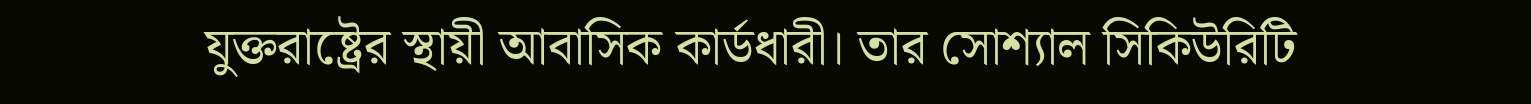যুক্তরাষ্ট্রের স্থায়ী আবাসিক কার্ডধারী। তার সোশ্যাল সিকিউরিটি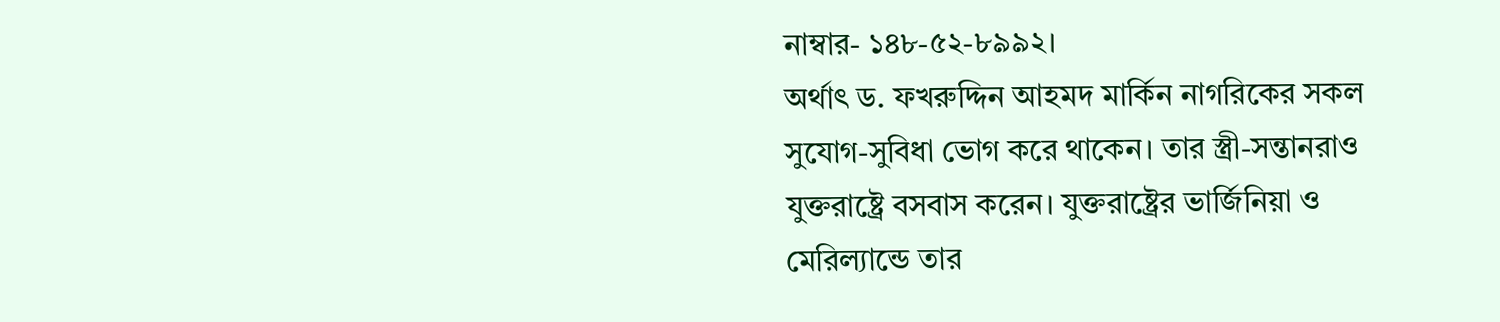নাম্বার- ১৪৮-৫২-৮৯৯২।
অর্থাৎ ড. ফখরুদ্দিন আহমদ মার্কিন নাগরিকের সকল সুযোগ-সুবিধা ভোগ করে থাকেন। তার স্ত্রী-সন্তানরাও যুক্তরাষ্ট্রে বসবাস করেন। যুক্তরাষ্ট্রের ভার্জিনিয়া ও মেরিল্যান্ডে তার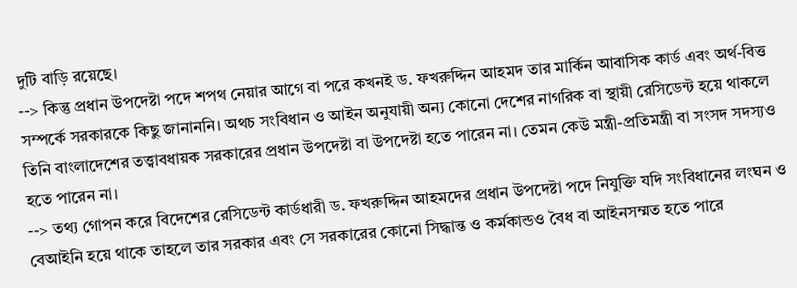দুটি বাড়ি রয়েছে।
--> কিন্তু প্রধান উপদেষ্টা পদে শপথ নেয়ার আগে বা পরে কখনই ড. ফখরুদ্দিন আহমদ তার মার্কিন আবাসিক কার্ড এবং অর্থ-বিত্ত সম্পর্কে সরকারকে কিছু জানাননি। অথচ সংবিধান ও আইন অনুযায়ী অন্য কোনো দেশের নাগরিক বা স্থায়ী রেসিডেন্ট হয়ে থাকলে তিনি বাংলাদেশের তত্ত্বাবধায়ক সরকারের প্রধান উপদেষ্টা বা উপদেষ্টা হতে পারেন না। তেমন কেউ মন্ত্রী-প্রতিমন্ত্রী বা সংসদ সদস্যও হতে পারেন না।
--> তথ্য গোপন করে বিদেশের রেসিডেন্ট কার্ডধারী ড. ফখরুদ্দিন আহমদের প্রধান উপদেষ্টা পদে নিযুক্তি যদি সংবিধানের লংঘন ও বেআইনি হয়ে থাকে তাহলে তার সরকার এবং সে সরকারের কোনো সিদ্ধান্ত ও কর্মকান্ডও বৈধ বা আইনসম্মত হতে পারে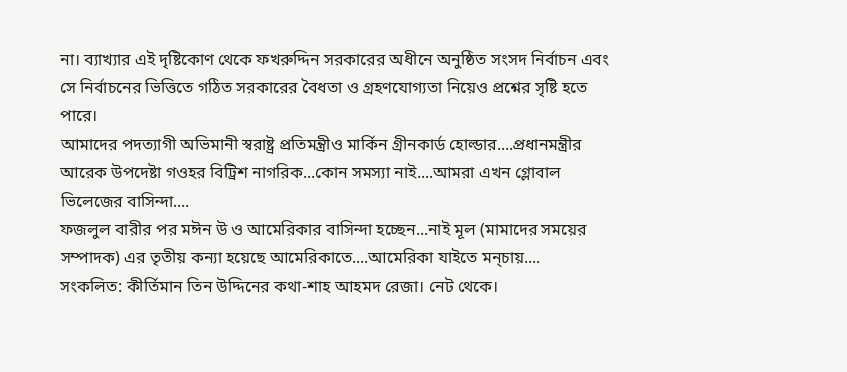না। ব্যাখ্যার এই দৃষ্টিকোণ থেকে ফখরুদ্দিন সরকারের অধীনে অনুষ্ঠিত সংসদ নির্বাচন এবং সে নির্বাচনের ভিত্তিতে গঠিত সরকারের বৈধতা ও গ্রহণযোগ্যতা নিয়েও প্রশ্নের সৃষ্টি হতে পারে।
আমাদের পদত্যাগী অভিমানী স্বরাষ্ট্র প্রতিমন্ত্রীও মার্কিন গ্রীনকার্ড হোল্ডার....প্রধানমন্ত্রীর আরেক উপদেষ্টা গওহর বিট্রিশ নাগরিক...কোন সমস্যা নাই....আমরা এখন গ্লোবাল ভিলেজের বাসিন্দা....
ফজলুল বারীর পর মঈন উ ও আমেরিকার বাসিন্দা হচ্ছেন...নাই মূল (মামাদের সময়ের সম্পাদক) এর তৃতীয় কন্যা হয়েছে আমেরিকাতে....আমেরিকা যাইতে মন্চায়....
সংকলিত: কীর্তিমান তিন উদ্দিনের কথা-শাহ আহমদ রেজা। নেট থেকে।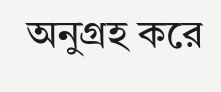অনুগ্রহ করে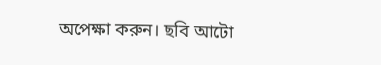অপেক্ষা করুন। ছবি আটো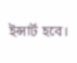ইন্সার্ট হবে।